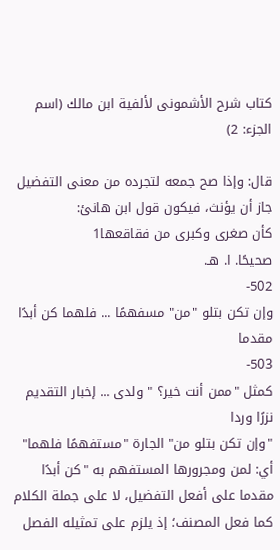كتاب شرح الأشمونى لألفية ابن مالك (اسم الجزء: 2)

قال: وإذا صح جمعه لتجرده من معنى التفضيل جاز أن يؤنث، فيكون قول ابن هانئ:
كأن صغرى وكبرى من فقاقعها1
صحيحًا. ا. هـ.
502-
وإن تكن بتلو "من" مسفهمًا ... فلهما كن أبدًا مقدما
503-
كمثل "ممن أنت خير؟ " ولدى ... إخبار التقديم نزرًا وردا
"وإن تكن بتلو من" الجارة "مستفهمًا فلهما" أي: لمن ومجرورها المستفهم به "كن أبدًا مقدما على أفعل التفضيل، لا على جملة الكلام كما فعل المصنف؛ إذ يلزم على تمثيله الفصل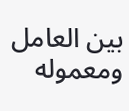بين العامل ومعموله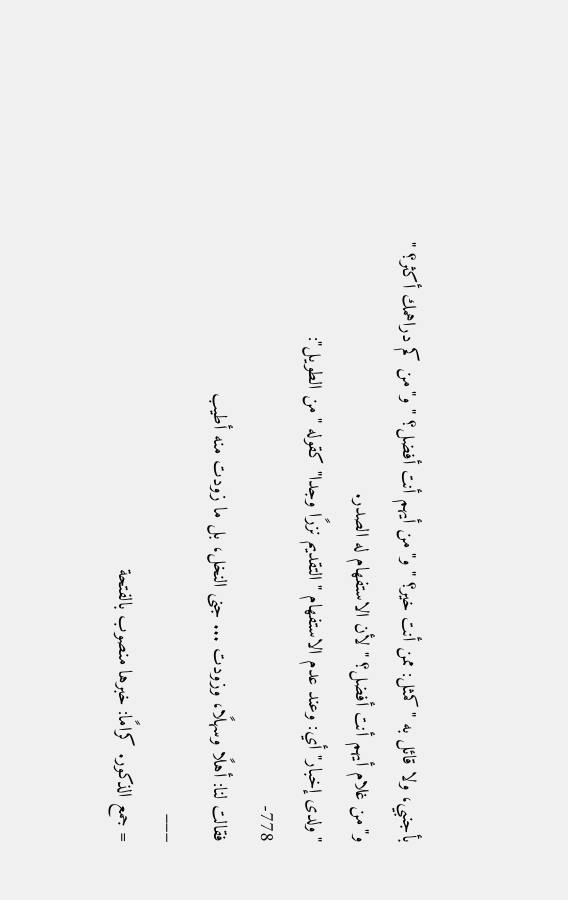بأجنبي، ولا قائل به "كمثل: ممن أنت خير؟ " و"من أيهم أنت أفضل؟ " و"من كم دراهمك أكثر؟ " و"من غلام أيهم أنت أفضل؟ " لأن الاستفهام له الصدر.
"ولدى إخبار" أي: وعند عدم الاستفهام "التقديم نزرًا وجدا" كقوله "من الطويل":
778-
فقالت لنا: أهلًا وسهلًا، وزودت ... جنى النخل، بل ما زودت منه أطيب
___
= جمع الذكور. كرامًا: خبرها منصوب بالفتحة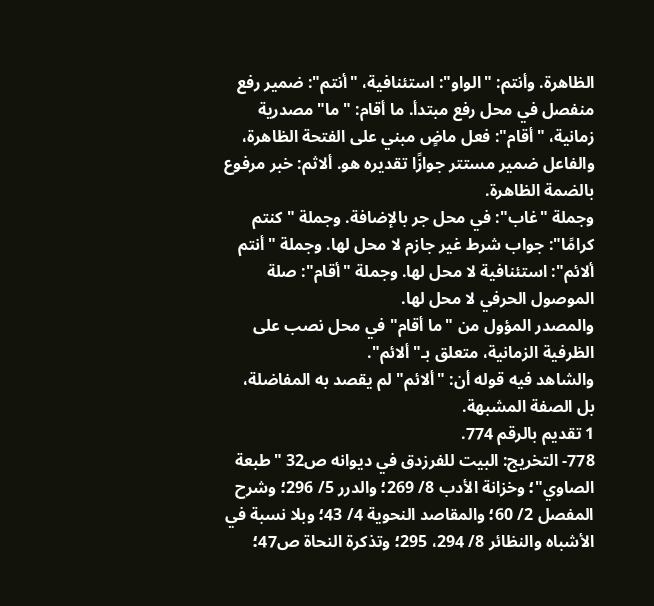الظاهرة. وأنتم: "الواو": استئنافية، "أنتم": ضمير رفع منفصل في محل رفع مبتدأ. ما أقام: "ما" مصدرية زمانية، "أقام": فعل ماضٍ مبني على الفتحة الظاهرة، والفاعل ضمير مستتر جوازًا تقديره هو. ألاثم: خبر مرفوع بالضمة الظاهرة.
وجملة "غاب": في محل جر بالإضافة. وجملة "كنتم كرامًا": جواب شرط غير جازم لا محل لها. وجملة "أنتم ألائم": استئنافية لا محل لها. وجملة "أقام": صلة الموصول الحرفي لا محل لها.
والمصدر المؤول من "ما أقام" في محل نصب على الظرفية الزمانية، متعلق بـ"ألائم".
والشاهد فيه قوله أن: "ألائم" لم يقصد به المفاضلة، بل الصفة المشبهة.
1 تقديم بالرقم 774.
778- التخريج: البيت للفرزدق في ديوانه ص32 "طبعة الصاوي"؛ وخزانة الأدب 8/ 269؛ والدرر 5/ 296؛ وشرح المفصل 2/ 60؛ والمقاصد النحوية 4/ 43؛ وبلا نسبة في الأشباه والنظائر 8/ 294، 295؛ وتذكرة النحاة ص47؛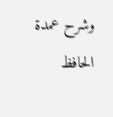وشرح عمدة الحافظ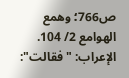ص766؛ وهمع الهوامع 2/ 104.
الإعراب: "فقالت":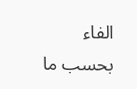الفاء بحسب ما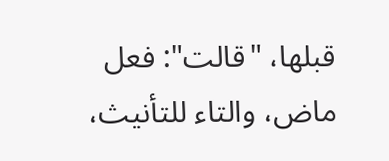قبلها، "قالت": فعل ماض، والتاء للتأنيث،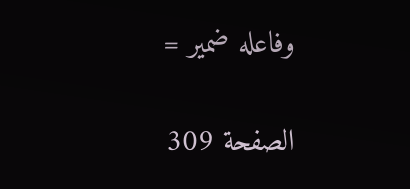وفاعله ضمير =

الصفحة 309